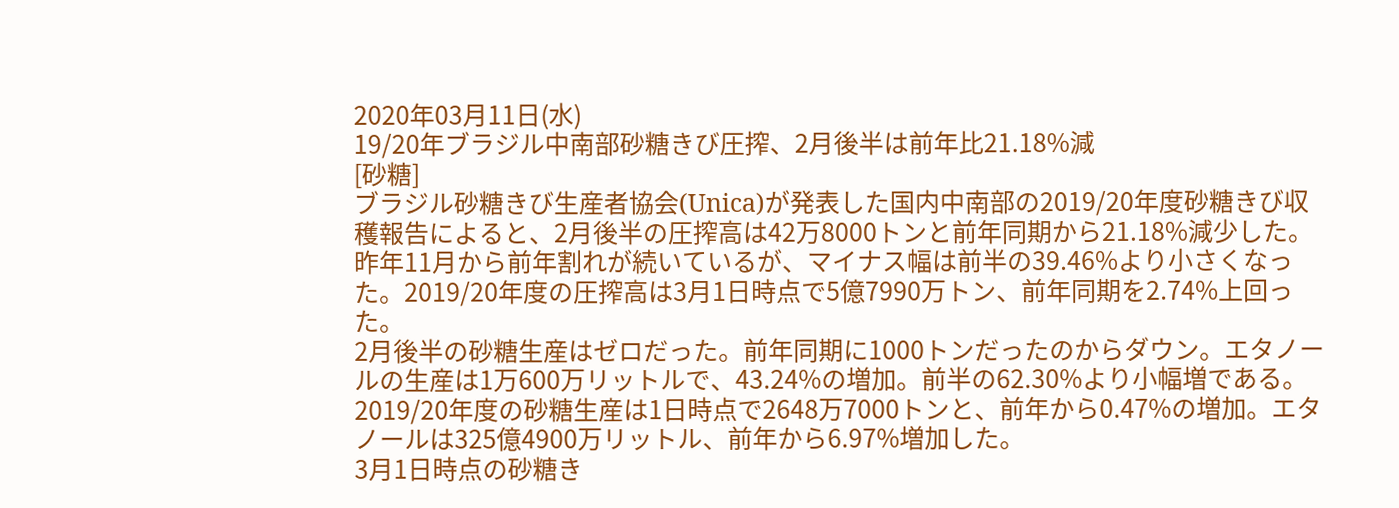2020年03月11日(水)
19/20年ブラジル中南部砂糖きび圧搾、2月後半は前年比21.18%減
[砂糖]
ブラジル砂糖きび生産者協会(Unica)が発表した国内中南部の2019/20年度砂糖きび収穫報告によると、2月後半の圧搾高は42万8000トンと前年同期から21.18%減少した。昨年11月から前年割れが続いているが、マイナス幅は前半の39.46%より小さくなった。2019/20年度の圧搾高は3月1日時点で5億7990万トン、前年同期を2.74%上回った。
2月後半の砂糖生産はゼロだった。前年同期に1000トンだったのからダウン。エタノールの生産は1万600万リットルで、43.24%の増加。前半の62.30%より小幅増である。2019/20年度の砂糖生産は1日時点で2648万7000トンと、前年から0.47%の増加。エタノールは325億4900万リットル、前年から6.97%増加した。
3月1日時点の砂糖き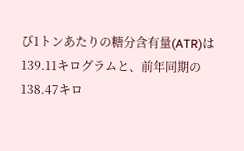び1トンあたりの糖分含有量(ATR)は139.11キログラムと、前年同期の138.47キロ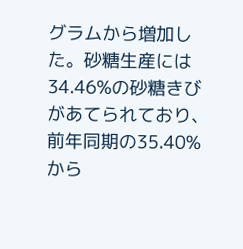グラムから増加した。砂糖生産には34.46%の砂糖きびがあてられており、前年同期の35.40%から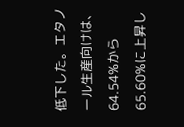低下した。エタノール生産向けは、64.54%から65.60%に上昇し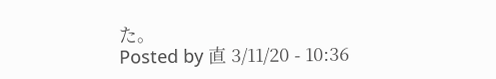た。
Posted by 直 3/11/20 - 10:36